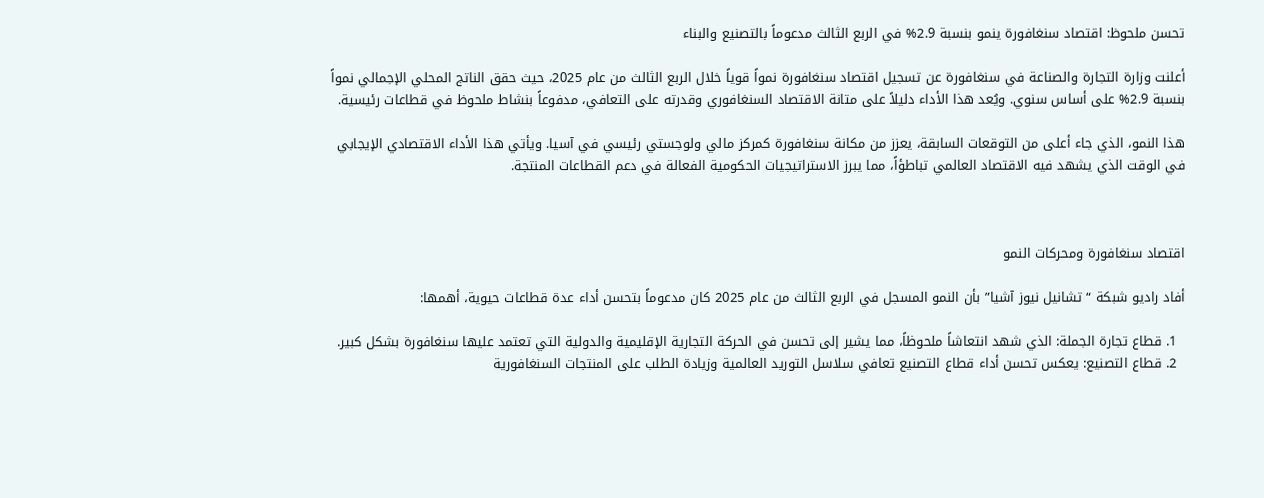تحسن ملحوظ: اقتصاد سنغافورة ينمو بنسبة 2.9% في الربع الثالث مدعوماً بالتصنيع والبناء

أعلنت وزارة التجارة والصناعة في سنغافورة عن تسجيل اقتصاد سنغافورة نمواً قوياً خلال الربع الثالث من عام 2025، حيث حقق الناتج المحلي الإجمالي نمواً بنسبة 2.9% على أساس سنوي. ويُعد هذا الأداء دليلاً على متانة الاقتصاد السنغافوري وقدرته على التعافي، مدفوعاً بنشاط ملحوظ في قطاعات رئيسية.

هذا النمو، الذي جاء أعلى من التوقعات السابقة، يعزز من مكانة سنغافورة كمركز مالي ولوجستي رئيسي في آسيا. ويأتي هذا الأداء الاقتصادي الإيجابي في الوقت الذي يشهد فيه الاقتصاد العالمي تباطؤاً، مما يبرز الاستراتيجيات الحكومية الفعالة في دعم القطاعات المنتجة.



اقتصاد سنغافورة ومحركات النمو

أفاد راديو شبكة “تشانيل نيوز آشيا” بأن النمو المسجل في الربع الثالث من عام 2025 كان مدعوماً بتحسن أداء عدة قطاعات حيوية، أهمها:

  1. قطاع تجارة الجملة: الذي شهد انتعاشاً ملحوظاً، مما يشير إلى تحسن في الحركة التجارية الإقليمية والدولية التي تعتمد عليها سنغافورة بشكل كبير.
  2. قطاع التصنيع: يعكس تحسن أداء قطاع التصنيع تعافي سلاسل التوريد العالمية وزيادة الطلب على المنتجات السنغافورية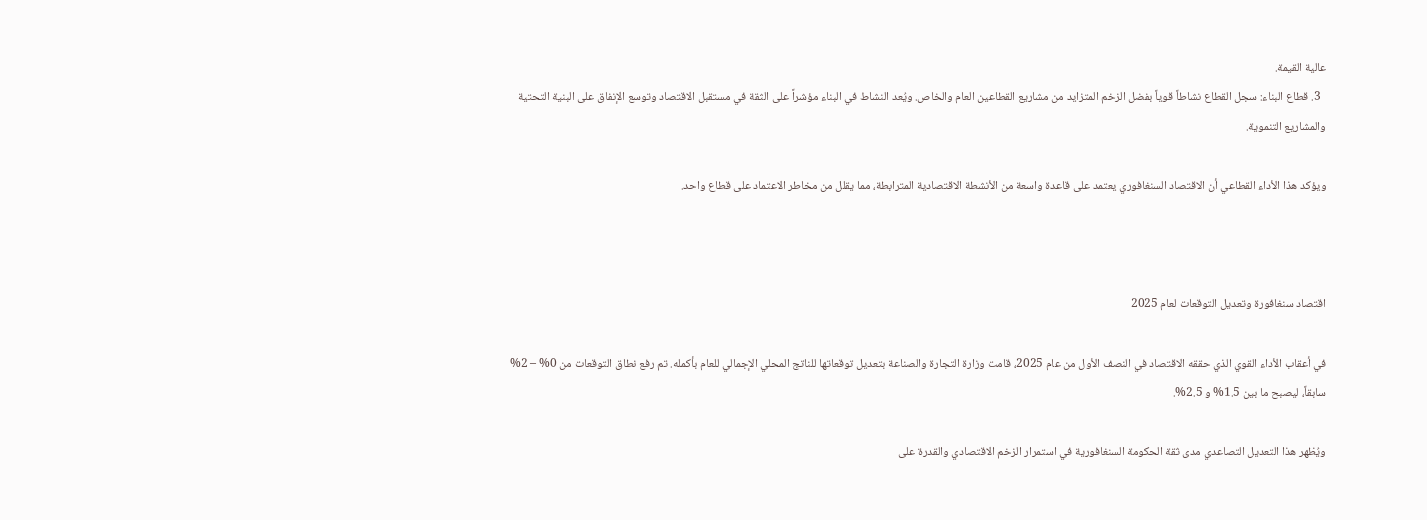عالية القيمة.
  3. قطاع البناء: سجل القطاع نشاطاً قوياً بفضل الزخم المتزايد من مشاريع القطاعين العام والخاص. ويُعد النشاط في البناء مؤشراً على الثقة في مستقبل الاقتصاد وتوسع الإنفاق على البنية التحتية والمشاريع التنموية.

ويؤكد هذا الأداء القطاعي أن الاقتصاد السنغافوري يعتمد على قاعدة واسعة من الأنشطة الاقتصادية المترابطة، مما يقلل من مخاطر الاعتماد على قطاع واحد.



اقتصاد سنغافورة وتعديل التوقعات لعام 2025

في أعقاب الأداء القوي الذي حققه الاقتصاد في النصف الأول من عام 2025، قامت وزارة التجارة والصناعة بتعديل توقعاتها للناتج المحلي الإجمالي للعام بأكمله. تم رفع نطاق التوقعات من 0% – 2% سابقاً، ليصبح ما بين 1.5% و 2.5%.

ويُظهر هذا التعديل التصاعدي مدى ثقة الحكومة السنغافورية في استمرار الزخم الاقتصادي والقدرة على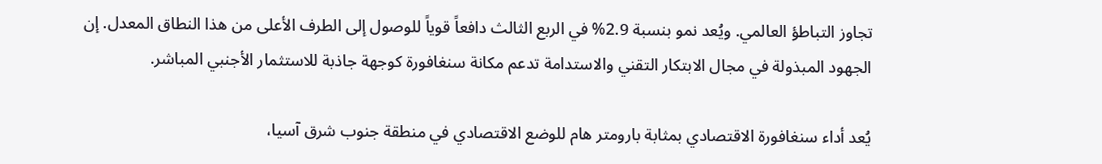تجاوز التباطؤ العالمي. ويُعد نمو بنسبة 2.9% في الربع الثالث دافعاً قوياً للوصول إلى الطرف الأعلى من هذا النطاق المعدل. إن الجهود المبذولة في مجال الابتكار التقني والاستدامة تدعم مكانة سنغافورة كوجهة جاذبة للاستثمار الأجنبي المباشر.

يُعد أداء سنغافورة الاقتصادي بمثابة بارومتر هام للوضع الاقتصادي في منطقة جنوب شرق آسيا،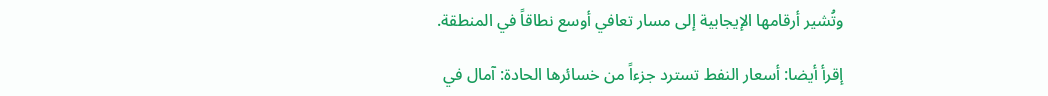وتُشير أرقامها الإيجابية إلى مسار تعافي أوسع نطاقاً في المنطقة.

إقرأ أيضا: أسعار النفط تسترد جزءاً من خسائرها الحادة: آمال في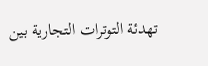تهدئة التوترات التجارية بين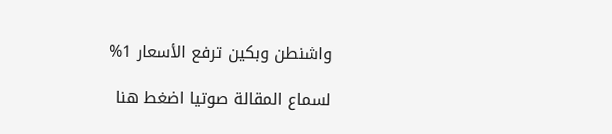واشنطن وبكين ترفع الأسعار 1%

لسماع المقالة صوتيا اضغط هنا